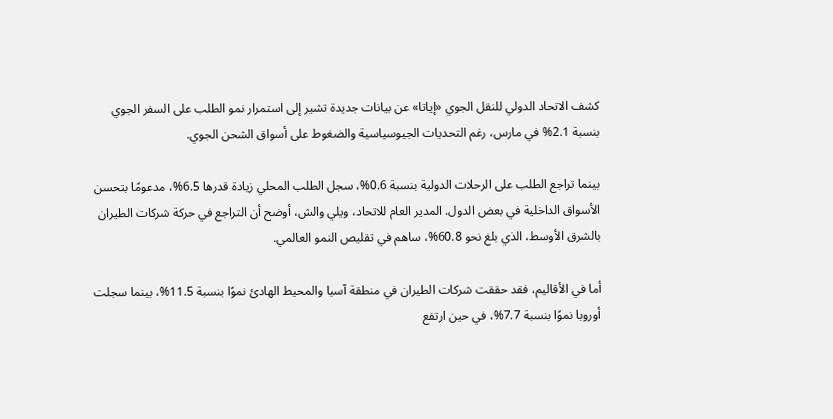كشف الاتحاد الدولي للنقل الجوي «إياتا» عن بيانات جديدة تشير إلى استمرار نمو الطلب على السفر الجوي بنسبة 2.1% في مارس، رغم التحديات الجيوسياسية والضغوط على أسواق الشحن الجوي.

بينما تراجع الطلب على الرحلات الدولية بنسبة 0.6%، سجل الطلب المحلي زيادة قدرها 6.5%، مدعومًا بتحسن الأسواق الداخلية في بعض الدول. المدير العام للاتحاد، ويلي والش، أوضح أن التراجع في حركة شركات الطيران بالشرق الأوسط، الذي بلغ نحو 60.8%، ساهم في تقليص النمو العالمي.

أما في الأقاليم، فقد حققت شركات الطيران في منطقة آسيا والمحيط الهادئ نموًا بنسبة 11.5%، بينما سجلت أوروبا نموًا بنسبة 7.7%، في حين ارتفع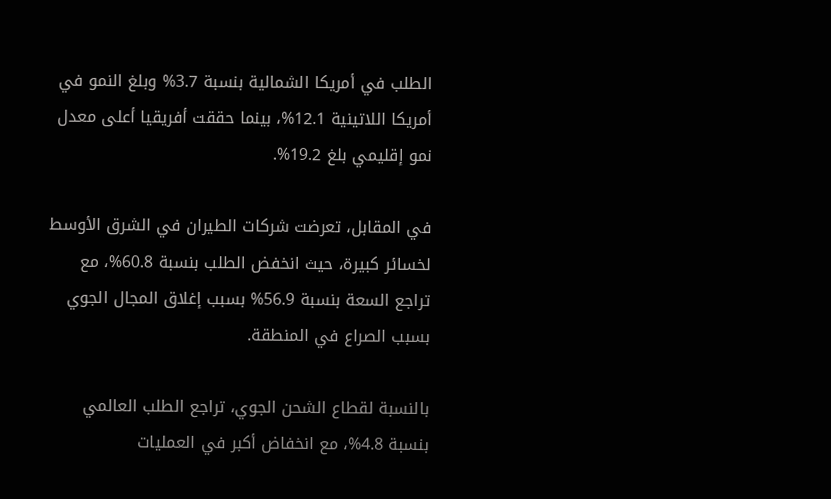الطلب في أمريكا الشمالية بنسبة 3.7% وبلغ النمو في أمريكا اللاتينية 12.1%، بينما حققت أفريقيا أعلى معدل نمو إقليمي بلغ 19.2%.

في المقابل، تعرضت شركات الطيران في الشرق الأوسط لخسائر كبيرة، حيث انخفض الطلب بنسبة 60.8%، مع تراجع السعة بنسبة 56.9% بسبب إغلاق المجال الجوي بسبب الصراع في المنطقة.

بالنسبة لقطاع الشحن الجوي، تراجع الطلب العالمي بنسبة 4.8%، مع انخفاض أكبر في العمليات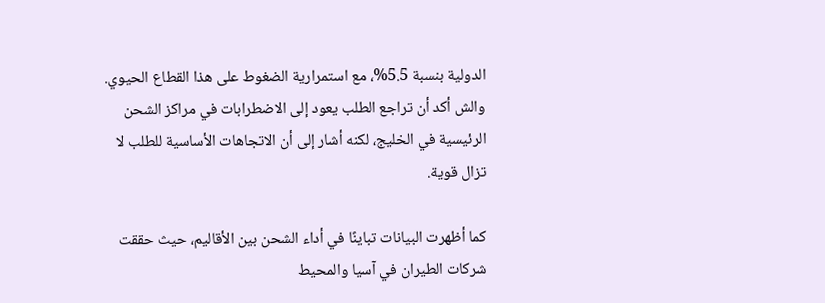الدولية بنسبة 5.5%، مع استمرارية الضغوط على هذا القطاع الحيوي. والش أكد أن تراجع الطلب يعود إلى الاضطرابات في مراكز الشحن الرئيسية في الخليج، لكنه أشار إلى أن الاتجاهات الأساسية للطلب لا تزال قوية.

كما أظهرت البيانات تباينًا في أداء الشحن بين الأقاليم، حيث حققت شركات الطيران في آسيا والمحيط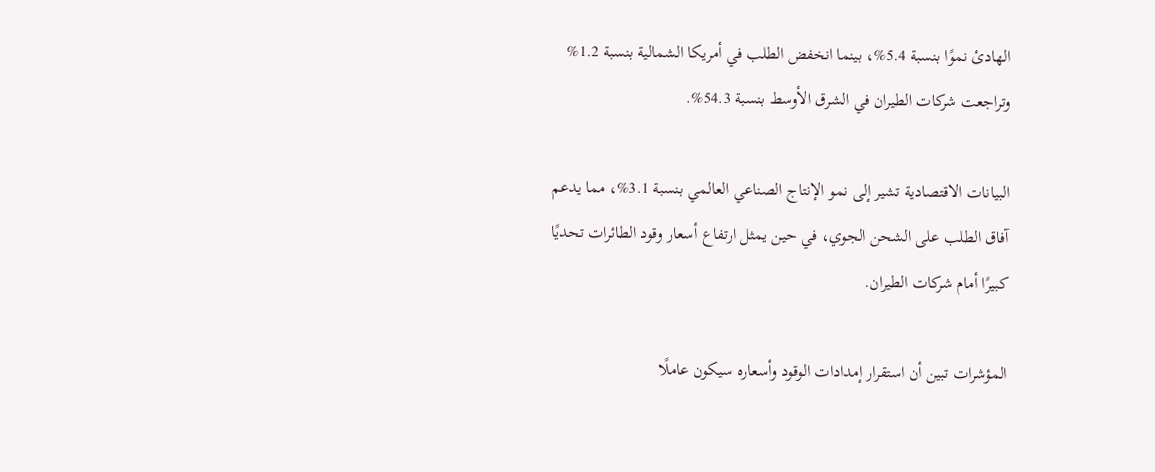الهادئ نموًا بنسبة 5.4%، بينما انخفض الطلب في أمريكا الشمالية بنسبة 1.2% وتراجعت شركات الطيران في الشرق الأوسط بنسبة 54.3%.

البيانات الاقتصادية تشير إلى نمو الإنتاج الصناعي العالمي بنسبة 3.1%، مما يدعم آفاق الطلب على الشحن الجوي، في حين يمثل ارتفاع أسعار وقود الطائرات تحديًا كبيرًا أمام شركات الطيران.

المؤشرات تبين أن استقرار إمدادات الوقود وأسعاره سيكون عاملًا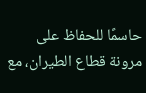حاسمًا للحفاظ على مرونة قطاع الطيران، مع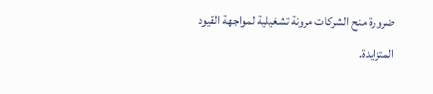ضرورة منح الشركات مرونة تشغيلية لمواجهة القيود المتزايدة.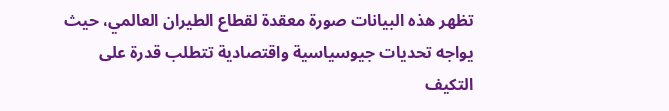تظهر هذه البيانات صورة معقدة لقطاع الطيران العالمي، حيث يواجه تحديات جيوسياسية واقتصادية تتطلب قدرة على التكيف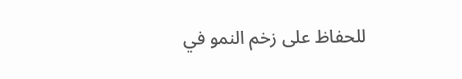للحفاظ على زخم النمو في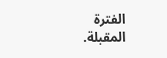الفترة المقبلة.